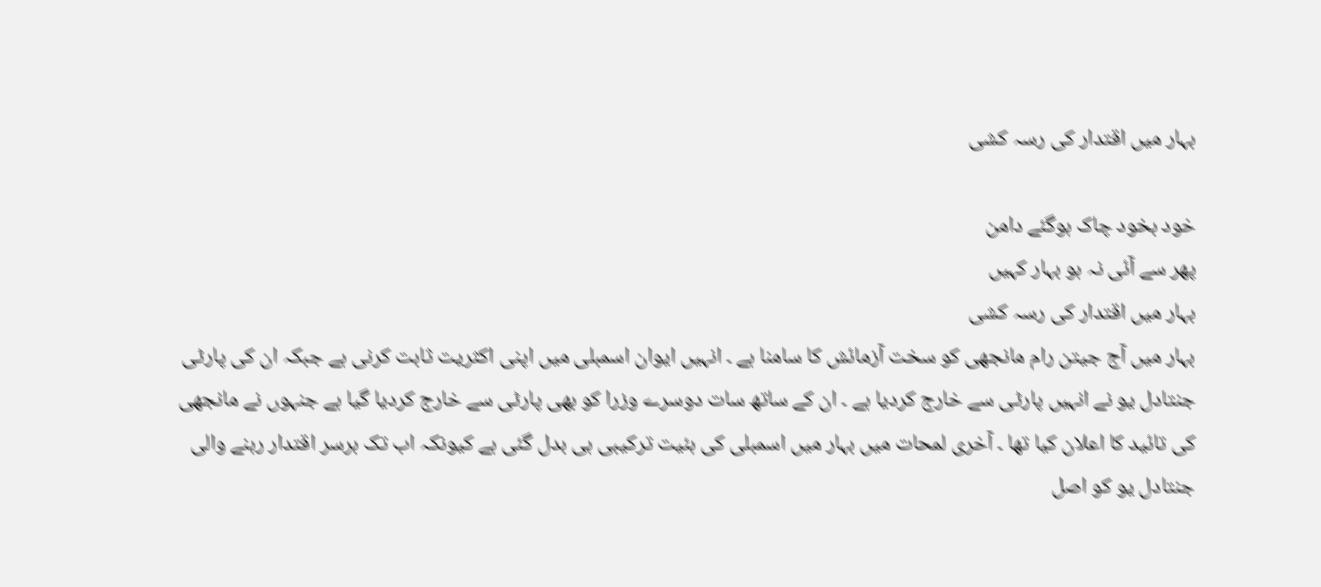بہار میں اقتدار کی رسہ کشی

خود بخود چاک ہوگئے دامن
پھر سے آئی نہ ہو بہار کہیں
بہار میں اقتدار کی رسہ کشی
بہار میں آج جیتن رام مانجھی کو سخت آزمائش کا سامنا ہے ۔ انہیں ایوان اسمبلی میں اپنی اکثریت ثابت کرنی ہے جبکہ ان کی پارٹی جنتادل یو نے انہیں پارٹی سے خارج کردیا ہے ۔ ان کے ساتھ سات دوسرے وزرا کو بھی پارٹی سے خارج کردیا گیا ہے جنہوں نے مانجھی کی تائید کا اعلان کیا تھا ۔ آخری لمحات میں بہار میں اسمبلی کی ہئیت ترکیبی ہی بدل گئی ہے کیونکہ اب تک برسر اقتدار رہنے والی جنتادل یو کو اصل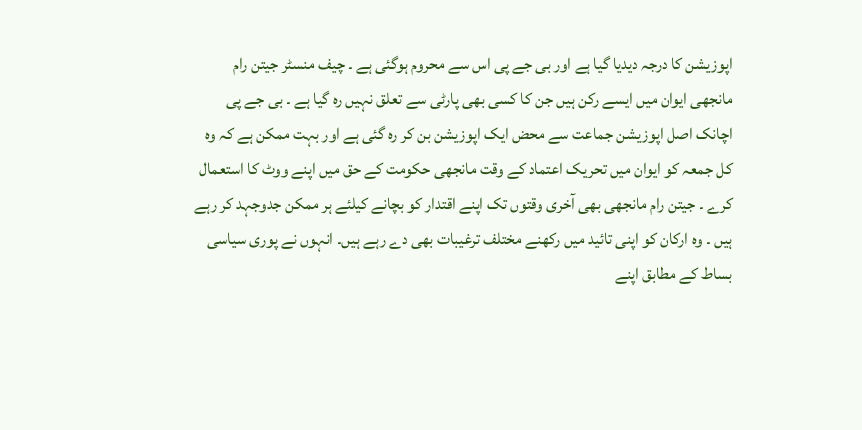اپوزیشن کا درجہ دیدیا گیا ہے اور بی جے پی اس سے محروم ہوگئی ہے ۔ چیف منسٹر جیتن رام مانجھی ایوان میں ایسے رکن ہیں جن کا کسی بھی پارٹی سے تعلق نہیں رہ گیا ہے ۔ بی جے پی اچانک اصل اپوزیشن جماعت سے محض ایک اپوزیشن بن کر رہ گئی ہے اور بہت ممکن ہے کہ وہ کل جمعہ کو ایوان میں تحریک اعتماد کے وقت مانجھی حکومت کے حق میں اپنے ووٹ کا استعمال کرے ۔ جیتن رام مانجھی بھی آخری وقتوں تک اپنے اقتدار کو بچانے کیلئے ہر ممکن جدوجہد کر رہے ہیں ۔ وہ ارکان کو اپنی تائید میں رکھنے مختلف ترغیبات بھی دے رہے ہیں۔ انہوں نے پوری سیاسی بساط کے مطابق اپنے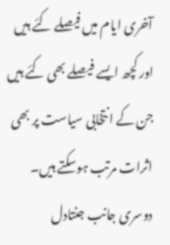آخری ایام میں فیصلے کئے ہیں اور کچھ ایسے فیصلے بھی کئے ہیں جن کے انتخابی سیاست پر بھی اثرات مرتب ہوسکتے ہیں۔ دوسری جانب جنتادل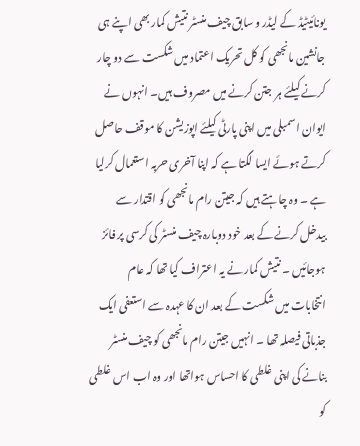یونائیٹیڈ کے لیڈر و سابق چیف منسٹر نتیش کمار بھی اپنے ہی جانشین مانجھی کو کل تحریک اعتماد میں شکست سے دو چار کرنے کیلئے ہر جتن کرنے میں مصروف ہیں۔ انہوں نے ایوان اسمبلی میں اپنی پارٹی کیلئے اپوزیشن کا موقف حاصل کرتے ہوئے ایسا لگتا ہے کہ اپنا آخری حربہ استعمال کرلیا ہے ۔ وہ چاہتے ہیں کہ جیتن رام مانجھی کو اقتدار سے بیدخل کرنے کے بعد خود دوبارہ چیف منسٹر کی کرسی پر فائز ہوجائیں ۔ نتیش کمار نے یہ اعتراف کیا تھا کہ عام انتخابات میں شکست کے بعد ان کا عہدہ سے استعفی ایک جذباتی فیصلہ تھا ۔ انہیں جیتن رام مانجھی کو چیف منسٹر بنانے کی اپنی غلطی کا احساس ہواتھا اور وہ اب اس غلطی کو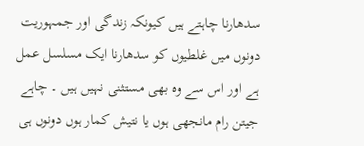سدھارنا چاہتے ہیں کیونکہ زندگی اور جمہوریت دونوں میں غلطیوں کو سدھارنا ایک مسلسل عمل ہے اور اس سے وہ بھی مستثنی نہیں ہیں ۔ چاہے جیتن رام مانجھی ہوں یا نتیش کمار ہوں دونوں ہی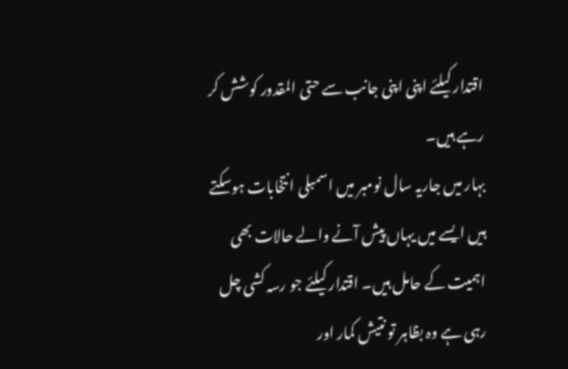اقتدار کیلئے اپنی اپنی جانب سے حتی المقدور کوشش کر رہے ہیں۔
بہار میں جاریہ سال نومبر میں اسمبلی انتخابات ہوسکتے ہیں ایسے میں یہاں پیش آنے والے حالات بھی اہمیت کے حامل ہیں۔ اقتدار کیلئے جو رسہ کشی چل رہی ہے وہ بظاہر تو نتیش کمار اور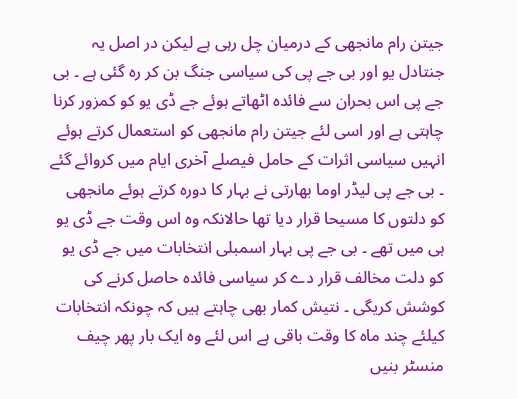جیتن رام مانجھی کے درمیان چل رہی ہے لیکن در اصل یہ جنتادل یو اور بی جے پی کی سیاسی جنگ بن کر رہ گئی ہے ۔ بی جے پی اس بحران سے فائدہ اٹھاتے ہوئے جے ڈی یو کو کمزور کرنا چاہتی ہے اور اسی لئے جیتن رام مانجھی کو استعمال کرتے ہوئے انہیں سیاسی اثرات کے حامل فیصلے آخری ایام میں کروائے گئے ۔ بی جے پی لیڈر اوما بھارتی نے بہار کا دورہ کرتے ہوئے مانجھی کو دلتوں کا مسیحا قرار دیا تھا حالانکہ وہ اس وقت جے ڈی یو ہی میں تھے ۔ بی جے پی بہار اسمبلی انتخابات میں جے ڈی یو کو دلت مخالف قرار دے کر سیاسی فائدہ حاصل کرنے کی کوشش کریگی ۔ نتیش کمار بھی چاہتے ہیں کہ چونکہ انتخابات کیلئے چند ماہ کا وقت باقی ہے اس لئے وہ ایک بار پھر چیف منسٹر بنیں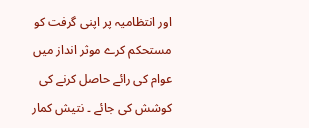اور انتظامیہ پر اپنی گرفت کو مستحکم کرے موثر انداز میں عوام کی رائے حاصل کرنے کی کوشش کی جائے ۔ نتیش کمار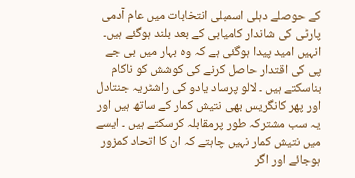کے حوصلے دہلی اسمبلی انتخابات میں عام آدمی پارٹی کی شاندار کامیابی کے بعد بلند ہوگئے ہیں۔ انہیں امید پیدا ہوگئی ہے کہ وہ بہار میں بی جے پی کی اقتدار حاصل کرنے کی کوشش کو ناکام بناسکتے ہیں ۔ لالو پرساد یادو کی راشٹریہ جنتادل اور پھر کانگریس بھی نتیش کمار کے ساتھ ہیں اور یہ سب مشترکہ طور پرمقابلہ کرسکتے ہیں ۔ ایسے میں نتیش کمار نہیں چاہتے کہ ان کا اتحاد کمزور ہوجائے اور اگر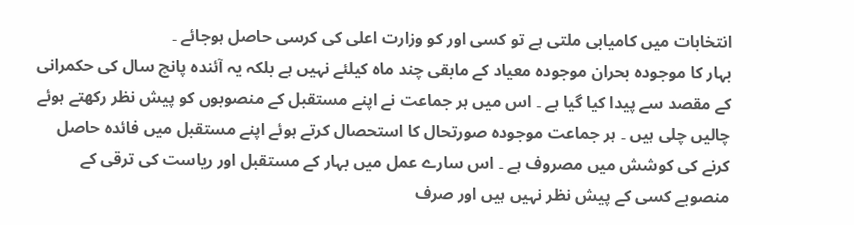انتخابات میں کامیابی ملتی ہے تو کسی اور کو وزارت اعلی کی کرسی حاصل ہوجائے ۔
بہار کا موجودہ بحران موجودہ معیاد کے مابقی چند ماہ کیلئے نہیں ہے بلکہ یہ آئندہ پانچ سال کی حکمرانی کے مقصد سے پیدا کیا گیا ہے ۔ اس میں ہر جماعت نے اپنے مستقبل کے منصوبوں کو پیش نظر رکھتے ہوئے چالیں چلی ہیں ۔ ہر جماعت موجودہ صورتحال کا استحصال کرتے ہوئے اپنے مستقبل میں فائدہ حاصل کرنے کی کوشش میں مصروف ہے ۔ اس سارے عمل میں بہار کے مستقبل اور ریاست کی ترقی کے منصوبے کسی کے پیش نظر نہیں ہیں اور صرف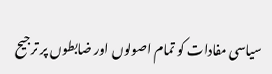سیاسی مفادات کو تمام اصولوں اور ضابطوں پر ترجیح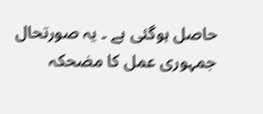حاصل ہوگئی ہے ۔ یہ صورتحال جمہوری عمل کا مضحکہ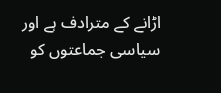اڑانے کے مترادف ہے اور سیاسی جماعتوں کو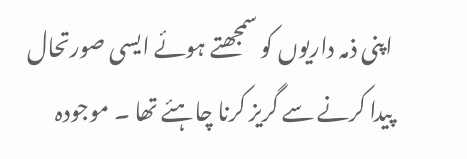اپنی ذمہ داریوں کو سمجھتے ہوئے ایسی صورتحال پیدا کرنے سے گریز کرنا چاہئے تھا ۔ موجودہ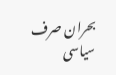بحران صرف سیاسی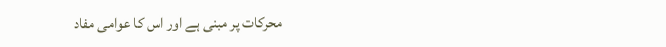محرکات پر مبنی ہے اور اس کا عوامی مفاد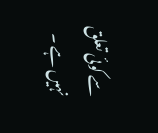سے کوئی تعلق نہیں ہے ۔